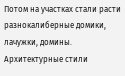Потом на участках стали расти разнокалиберные домики, лачужки, домины. Архитектурные стили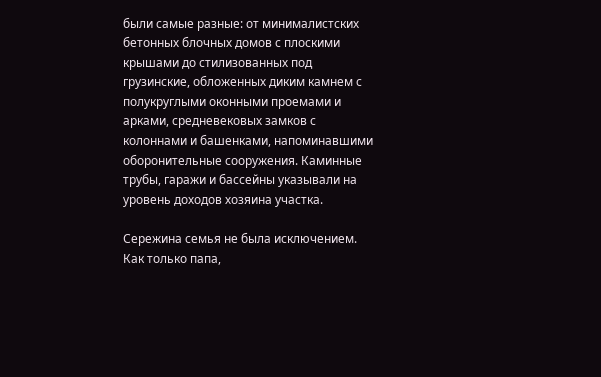были самые разные: от минималистских бетонных блочных домов с плоскими крышами до стилизованных под грузинские, обложенных диким камнем с полукруглыми оконными проемами и арками, средневековых замков с колоннами и башенками, напоминавшими оборонительные сооружения. Каминные трубы, гаражи и бассейны указывали на уровень доходов хозяина участка.

Сережина семья не была исключением. Как только папа,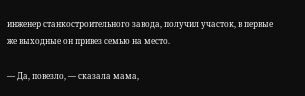инженер станкостроительного завода, получил участок, в первые же выходные он привез семью на место.

— Да, повезло, — сказала мама,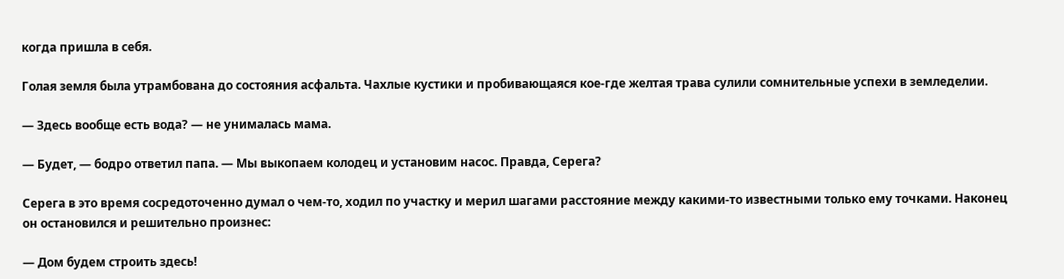когда пришла в себя.

Голая земля была утрамбована до состояния асфальта. Чахлые кустики и пробивающаяся кое-где желтая трава сулили сомнительные успехи в земледелии.

— Здесь вообще есть вода? — не унималась мама.

— Будет, — бодро ответил папа. — Мы выкопаем колодец и установим насос. Правда, Серега?

Серега в это время сосредоточенно думал о чем-то, ходил по участку и мерил шагами расстояние между какими-то известными только ему точками. Наконец он остановился и решительно произнес:

— Дом будем строить здесь!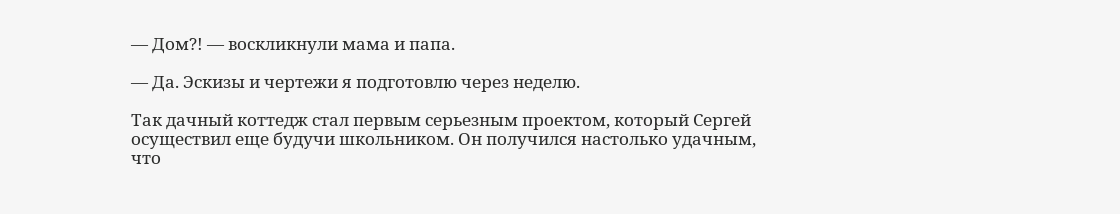— Дом?! — воскликнули мама и папа.

— Да. Эскизы и чертежи я подготовлю через неделю.

Так дачный коттедж стал первым серьезным проектом, который Сергей осуществил еще будучи школьником. Он получился настолько удачным, что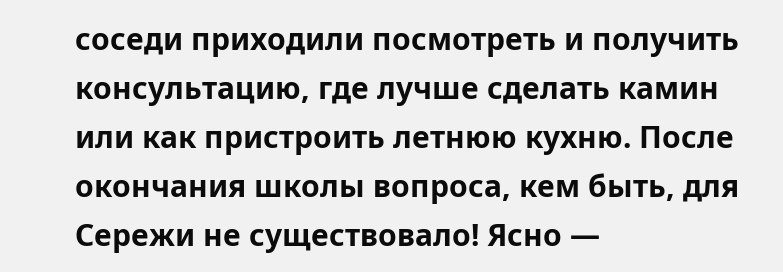соседи приходили посмотреть и получить консультацию, где лучше сделать камин или как пристроить летнюю кухню. После окончания школы вопроса, кем быть, для Сережи не существовало! Ясно —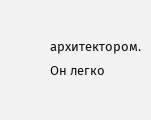архитектором. Он легко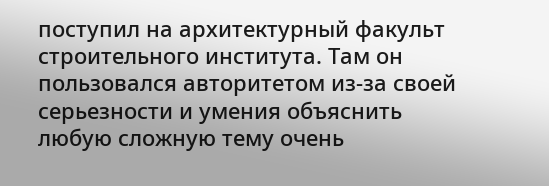поступил на архитектурный факульт строительного института. Там он пользовался авторитетом из-за своей серьезности и умения объяснить любую сложную тему очень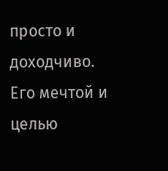просто и доходчиво. Его мечтой и целью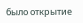было открытие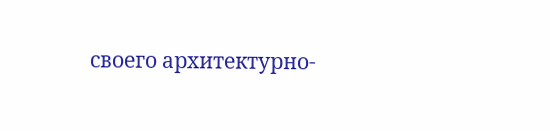своего архитектурно-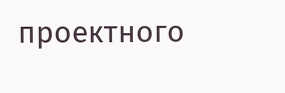проектного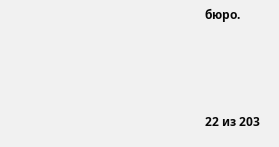бюро.



22 из 203